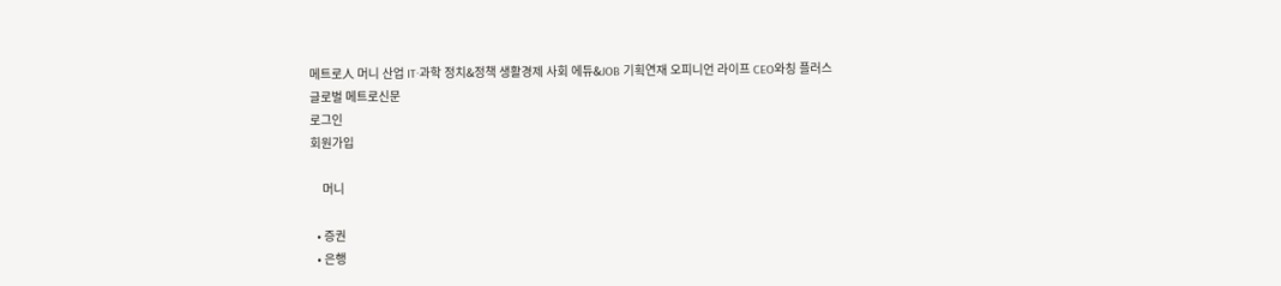메트로人 머니 산업 IT·과학 정치&정책 생활경제 사회 에듀&JOB 기획연재 오피니언 라이프 CEO와칭 플러스
글로벌 메트로신문
로그인
회원가입

    머니

  • 증권
  • 은행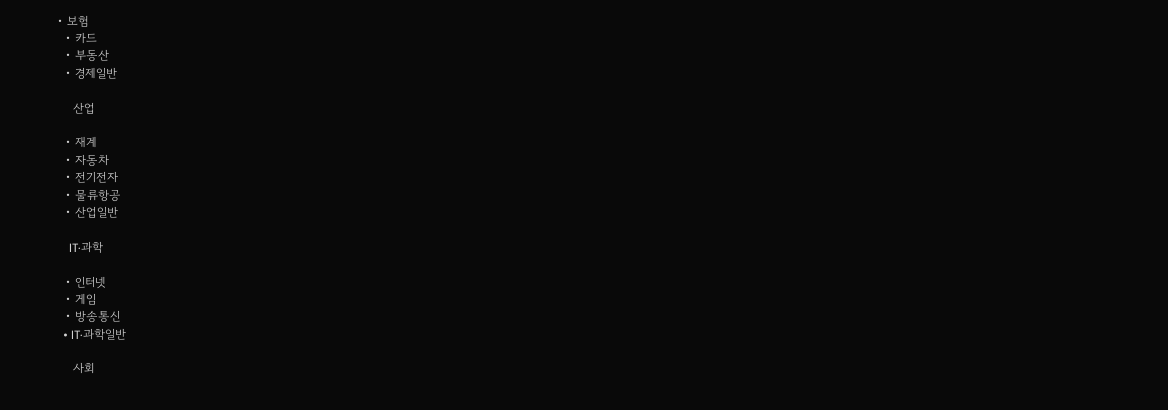• 보험
  • 카드
  • 부동산
  • 경제일반

    산업

  • 재계
  • 자동차
  • 전기전자
  • 물류항공
  • 산업일반

    IT·과학

  • 인터넷
  • 게임
  • 방송통신
  • IT·과학일반

    사회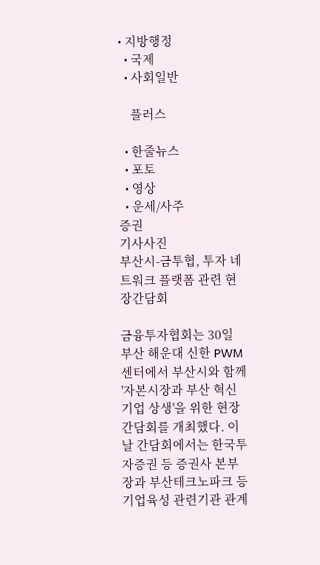• 지방행정
  • 국제
  • 사회일반

    플러스

  • 한줄뉴스
  • 포토
  • 영상
  • 운세/사주
증권
기사사진
부산시-금투협, 투자 네트워크 플랫폼 관련 현장간담회

금융투자협회는 30일 부산 해운대 신한 PWM 센터에서 부산시와 함께 '자본시장과 부산 혁신기업 상생'을 위한 현장간담회를 개최했다. 이날 간담회에서는 한국투자증권 등 증권사 본부장과 부산테크노파크 등 기업육성 관련기관 관계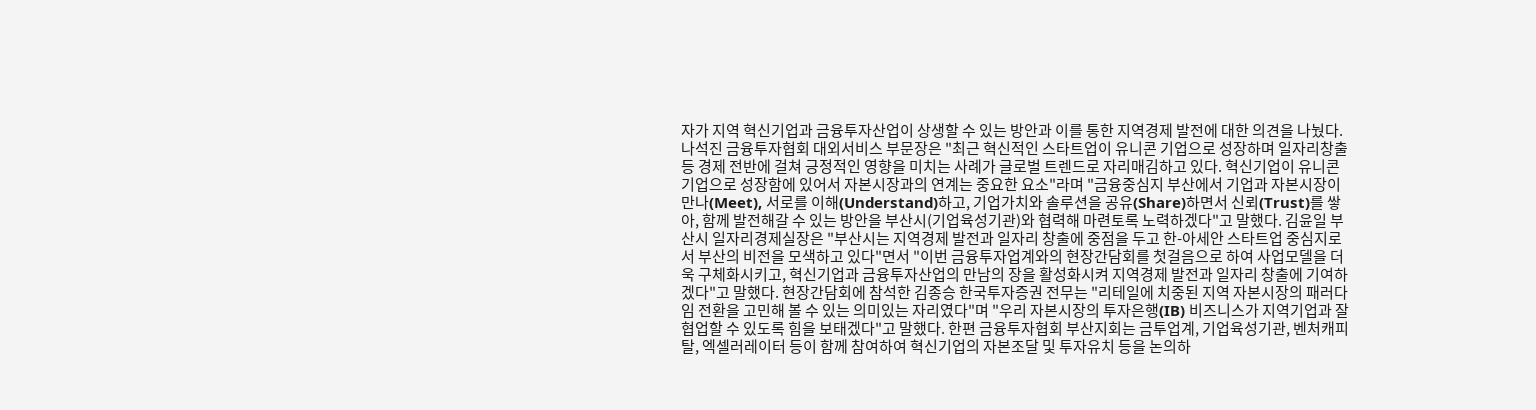자가 지역 혁신기업과 금융투자산업이 상생할 수 있는 방안과 이를 통한 지역경제 발전에 대한 의견을 나눴다. 나석진 금융투자협회 대외서비스 부문장은 "최근 혁신적인 스타트업이 유니콘 기업으로 성장하며 일자리창출 등 경제 전반에 걸쳐 긍정적인 영향을 미치는 사례가 글로벌 트렌드로 자리매김하고 있다. 혁신기업이 유니콘 기업으로 성장함에 있어서 자본시장과의 연계는 중요한 요소"라며 "금융중심지 부산에서 기업과 자본시장이 만나(Meet), 서로를 이해(Understand)하고, 기업가치와 솔루션을 공유(Share)하면서 신뢰(Trust)를 쌓아, 함께 발전해갈 수 있는 방안을 부산시(기업육성기관)와 협력해 마련토록 노력하겠다"고 말했다. 김윤일 부산시 일자리경제실장은 "부산시는 지역경제 발전과 일자리 창출에 중점을 두고 한-아세안 스타트업 중심지로서 부산의 비전을 모색하고 있다"면서 "이번 금융투자업계와의 현장간담회를 첫걸음으로 하여 사업모델을 더욱 구체화시키고, 혁신기업과 금융투자산업의 만남의 장을 활성화시켜 지역경제 발전과 일자리 창출에 기여하겠다"고 말했다. 현장간담회에 참석한 김종승 한국투자증권 전무는 "리테일에 치중된 지역 자본시장의 패러다임 전환을 고민해 볼 수 있는 의미있는 자리였다"며 "우리 자본시장의 투자은행(IB) 비즈니스가 지역기업과 잘 협업할 수 있도록 힘을 보태겠다"고 말했다. 한편 금융투자협회 부산지회는 금투업계, 기업육성기관, 벤처캐피탈, 엑셀러레이터 등이 함께 참여하여 혁신기업의 자본조달 및 투자유치 등을 논의하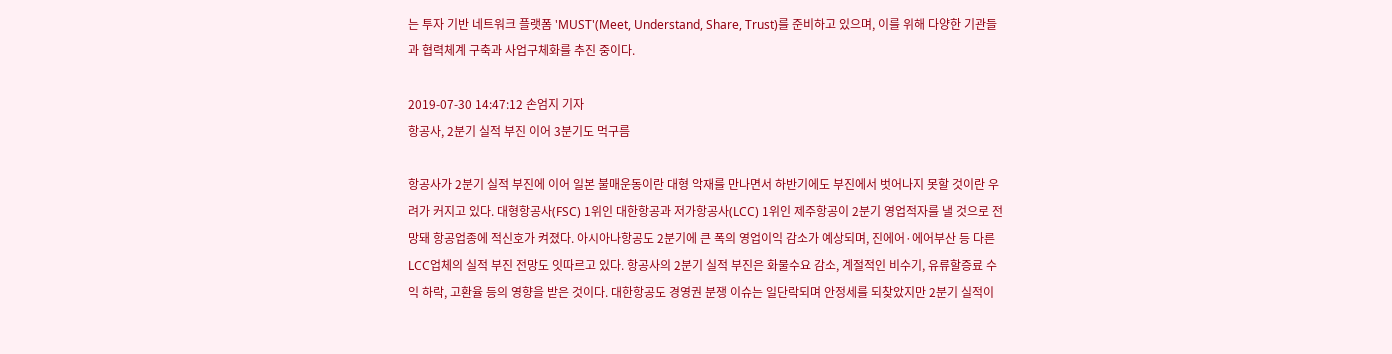는 투자 기반 네트워크 플랫폼 'MUST'(Meet, Understand, Share, Trust)를 준비하고 있으며, 이를 위해 다양한 기관들과 협력체계 구축과 사업구체화를 추진 중이다.

2019-07-30 14:47:12 손엄지 기자
항공사, 2분기 실적 부진 이어 3분기도 먹구름

항공사가 2분기 실적 부진에 이어 일본 불매운동이란 대형 악재를 만나면서 하반기에도 부진에서 벗어나지 못할 것이란 우려가 커지고 있다. 대형항공사(FSC) 1위인 대한항공과 저가항공사(LCC) 1위인 제주항공이 2분기 영업적자를 낼 것으로 전망돼 항공업종에 적신호가 켜졌다. 아시아나항공도 2분기에 큰 폭의 영업이익 감소가 예상되며, 진에어·에어부산 등 다른 LCC업체의 실적 부진 전망도 잇따르고 있다. 항공사의 2분기 실적 부진은 화물수요 감소, 계절적인 비수기, 유류할증료 수익 하락, 고환율 등의 영향을 받은 것이다. 대한항공도 경영권 분쟁 이슈는 일단락되며 안정세를 되찾았지만 2분기 실적이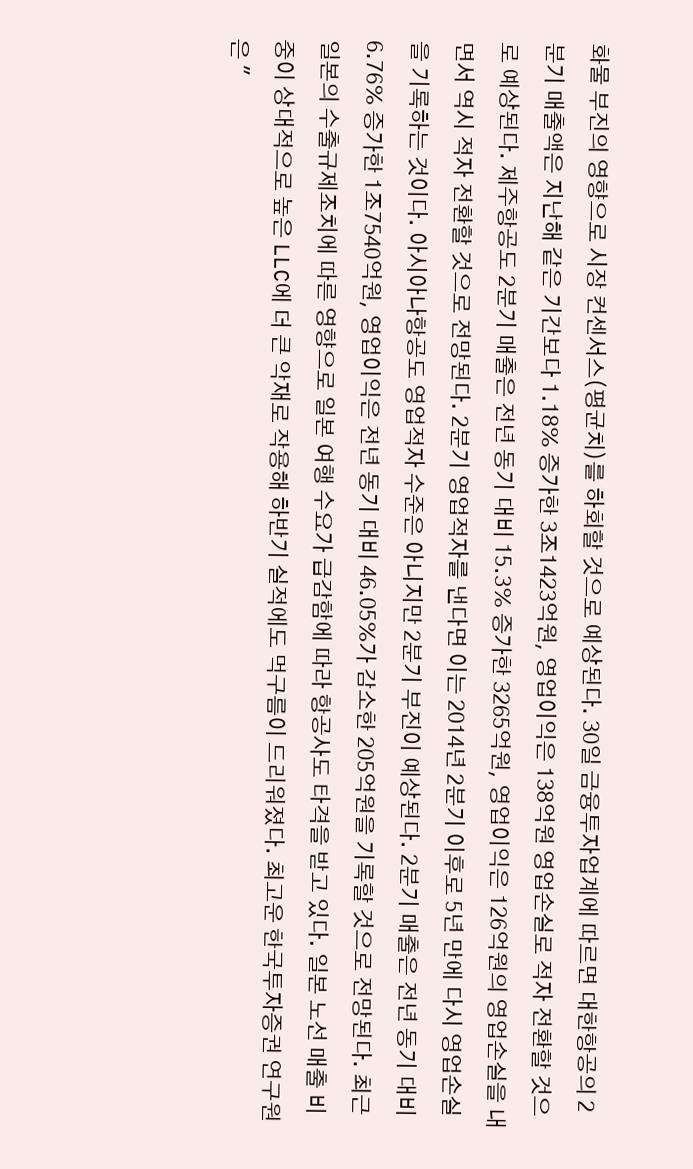화물 부진의 영향으로 시장 컨센서스(평균치)를 하회할 것으로 예상된다. 30일 금융투자업계에 따르면 대한항공의 2분기 매출액은 지난해 같은 기간보다 1.18% 증가한 3조1423억원, 영업이익은 138억원 영업손실로 적자 전환할 것으로 예상된다. 제주항공도 2분기 매출은 전년 동기 대비 15.3% 증가한 3265억원, 영업이익은 126억원의 영업손실을 내면서 역시 적자 전환할 것으로 전망된다. 2분기 영업적자를 낸다면 이는 2014년 2분기 이후로 5년 만에 다시 영업손실을 기록하는 것이다. 아시아나항공도 영업적자 수준은 아니지만 2분기 부진이 예상된다. 2분기 매출은 전년 동기 대비 6.76% 증가한 1조7540억원, 영업이익은 전년 동기 대비 46.05%가 감소한 205억원을 기록할 것으로 전망된다. 최근 일본의 수출규제조치에 따른 영향으로 일본 여행 수요가 급감함에 따라 항공사도 타격을 받고 있다. 일본 노선 매출 비중이 상대적으로 높은 LLC에 더 큰 악재로 작용해 하반기 실적에도 먹구름이 드리워졌다. 최고운 한국투자증권 연구원은 "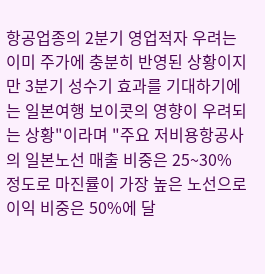항공업종의 2분기 영업적자 우려는 이미 주가에 충분히 반영된 상황이지만 3분기 성수기 효과를 기대하기에는 일본여행 보이콧의 영향이 우려되는 상황"이라며 "주요 저비용항공사의 일본노선 매출 비중은 25~30% 정도로 마진률이 가장 높은 노선으로 이익 비중은 50%에 달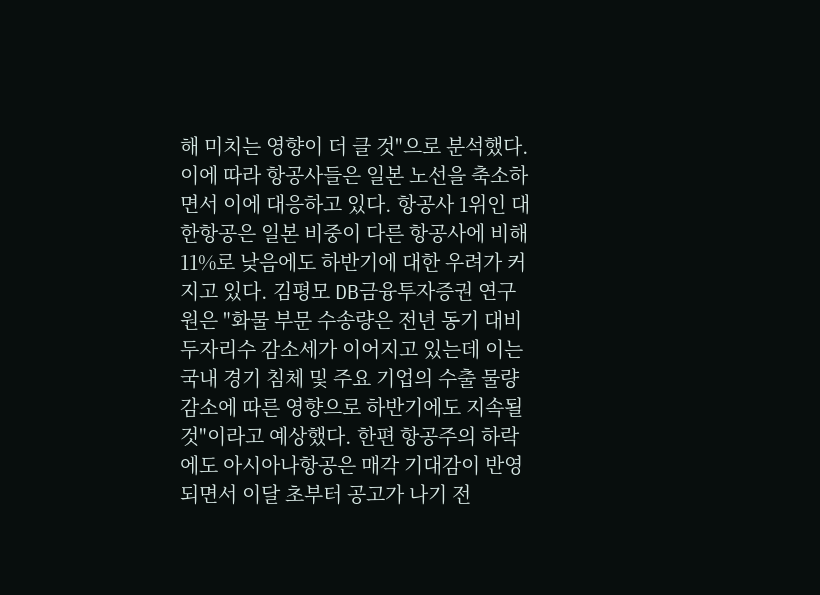해 미치는 영향이 더 클 것"으로 분석했다. 이에 따라 항공사들은 일본 노선을 축소하면서 이에 대응하고 있다. 항공사 1위인 대한항공은 일본 비중이 다른 항공사에 비해 11%로 낮음에도 하반기에 대한 우려가 커지고 있다. 김평모 DB금융투자증권 연구원은 "화물 부문 수송량은 전년 동기 대비 두자리수 감소세가 이어지고 있는데 이는 국내 경기 침체 및 주요 기업의 수출 물량 감소에 따른 영향으로 하반기에도 지속될 것"이라고 예상했다. 한편 항공주의 하락에도 아시아나항공은 매각 기대감이 반영되면서 이달 초부터 공고가 나기 전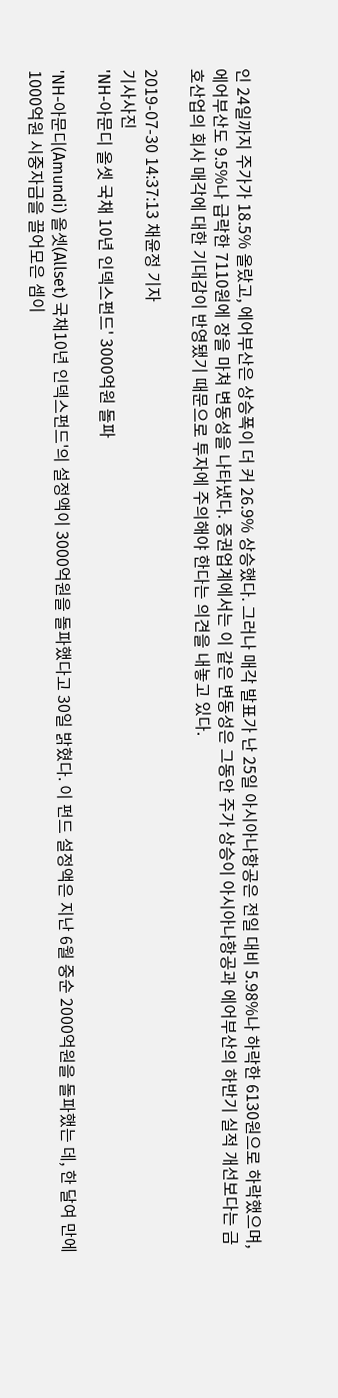인 24일까지 주가가 18.5% 올랐고, 에어부산은 상승폭이 더 커 26.9% 상승했다. 그러나 매각 발표가 난 25일 아시아나항공은 전일 대비 5.98%나 하락한 6130원으로 하락했으며, 에어부산도 9.5%나 급락한 7110원에 장을 마쳐 변동성을 나타냈다. 증권업계에서는 이 같은 변동성은 그동안 주가 상승이 아시아나항공과 에어부산의 하반기 실적 개선보다는 금호산업의 회사 매각에 대한 기대감이 반영됐기 때문으로 투자에 주의해야 한다는 의견을 내놓고 있다.

2019-07-30 14:37:13 채윤정 기자
기사사진
'NH-아문디 올셋 국채 10년 인덱스펀드' 3000억원 돌파

'NH-아문디(Amundi) 올셋(Allset) 국채10년 인덱스펀드'의 설정액이 3000억원을 돌파했다고 30일 밝혔다. 이 펀드 설정액은 지난 6월 중순 2000억원을 돌파했는 데, 한 달여 만에 1000억원 시중자금을 끌어모은 셈이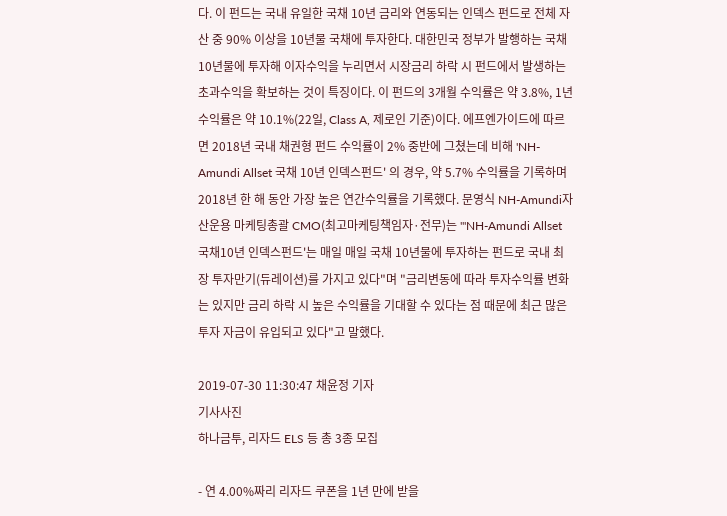다. 이 펀드는 국내 유일한 국채 10년 금리와 연동되는 인덱스 펀드로 전체 자산 중 90% 이상을 10년물 국채에 투자한다. 대한민국 정부가 발행하는 국채10년물에 투자해 이자수익을 누리면서 시장금리 하락 시 펀드에서 발생하는 초과수익을 확보하는 것이 특징이다. 이 펀드의 3개월 수익률은 약 3.8%, 1년 수익률은 약 10.1%(22일, Class A, 제로인 기준)이다. 에프엔가이드에 따르면 2018년 국내 채권형 펀드 수익률이 2% 중반에 그쳤는데 비해 'NH-Amundi Allset 국채 10년 인덱스펀드' 의 경우, 약 5.7% 수익률을 기록하며 2018년 한 해 동안 가장 높은 연간수익률을 기록했다. 문영식 NH-Amundi자산운용 마케팅총괄 CMO(최고마케팅책임자·전무)는 "'NH-Amundi Allset 국채10년 인덱스펀드'는 매일 매일 국채 10년물에 투자하는 펀드로 국내 최장 투자만기(듀레이션)를 가지고 있다"며 "금리변동에 따라 투자수익률 변화는 있지만 금리 하락 시 높은 수익률을 기대할 수 있다는 점 때문에 최근 많은 투자 자금이 유입되고 있다"고 말했다.

2019-07-30 11:30:47 채윤정 기자
기사사진
하나금투, 리자드 ELS 등 총 3종 모집

- 연 4.00%짜리 리자드 쿠폰을 1년 만에 받을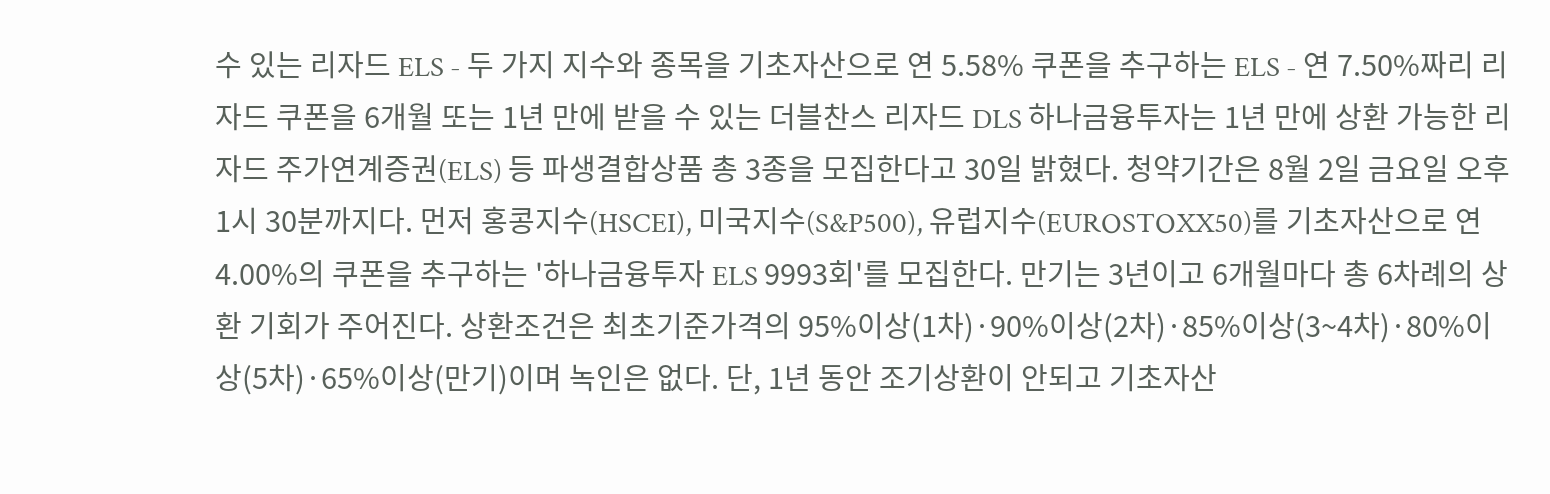수 있는 리자드 ELS - 두 가지 지수와 종목을 기초자산으로 연 5.58% 쿠폰을 추구하는 ELS - 연 7.50%짜리 리자드 쿠폰을 6개월 또는 1년 만에 받을 수 있는 더블찬스 리자드 DLS 하나금융투자는 1년 만에 상환 가능한 리자드 주가연계증권(ELS) 등 파생결합상품 총 3종을 모집한다고 30일 밝혔다. 청약기간은 8월 2일 금요일 오후 1시 30분까지다. 먼저 홍콩지수(HSCEI), 미국지수(S&P500), 유럽지수(EUROSTOXX50)를 기초자산으로 연4.00%의 쿠폰을 추구하는 '하나금융투자 ELS 9993회'를 모집한다. 만기는 3년이고 6개월마다 총 6차례의 상환 기회가 주어진다. 상환조건은 최초기준가격의 95%이상(1차)·90%이상(2차)·85%이상(3~4차)·80%이상(5차)·65%이상(만기)이며 녹인은 없다. 단, 1년 동안 조기상환이 안되고 기초자산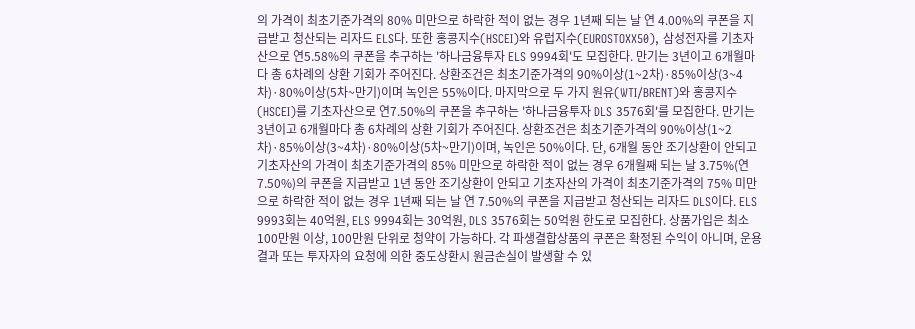의 가격이 최초기준가격의 80% 미만으로 하락한 적이 없는 경우 1년째 되는 날 연 4.00%의 쿠폰을 지급받고 청산되는 리자드 ELS다. 또한 홍콩지수(HSCEI)와 유럽지수(EUROSTOXX50), 삼성전자를 기초자산으로 연5.58%의 쿠폰을 추구하는 '하나금융투자 ELS 9994회'도 모집한다. 만기는 3년이고 6개월마다 총 6차례의 상환 기회가 주어진다. 상환조건은 최초기준가격의 90%이상(1~2차)·85%이상(3~4차)·80%이상(5차~만기)이며 녹인은 55%이다. 마지막으로 두 가지 원유(WTI/BRENT)와 홍콩지수(HSCEI)를 기초자산으로 연7.50%의 쿠폰을 추구하는 '하나금융투자 DLS 3576회'를 모집한다. 만기는 3년이고 6개월마다 총 6차례의 상환 기회가 주어진다. 상환조건은 최초기준가격의 90%이상(1~2차)·85%이상(3~4차)·80%이상(5차~만기)이며, 녹인은 50%이다. 단, 6개월 동안 조기상환이 안되고 기초자산의 가격이 최초기준가격의 85% 미만으로 하락한 적이 없는 경우 6개월째 되는 날 3.75%(연 7.50%)의 쿠폰을 지급받고 1년 동안 조기상환이 안되고 기초자산의 가격이 최초기준가격의 75% 미만으로 하락한 적이 없는 경우 1년째 되는 날 연 7.50%의 쿠폰을 지급받고 청산되는 리자드 DLS이다. ELS 9993회는 40억원, ELS 9994회는 30억원, DLS 3576회는 50억원 한도로 모집한다. 상품가입은 최소 100만원 이상, 100만원 단위로 청약이 가능하다. 각 파생결합상품의 쿠폰은 확정된 수익이 아니며, 운용결과 또는 투자자의 요청에 의한 중도상환시 원금손실이 발생할 수 있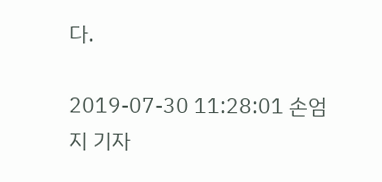다.

2019-07-30 11:28:01 손엄지 기자